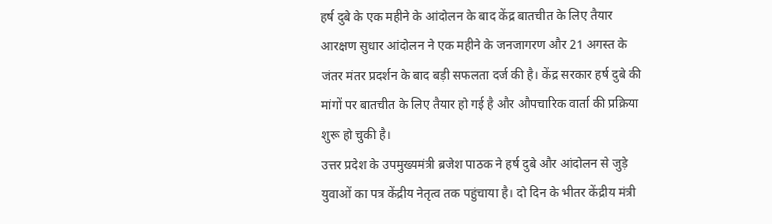हर्ष दुबे के एक महीने के आंदोलन के बाद केंद्र बातचीत के लिए तैयार
आरक्षण सुधार आंदोलन ने एक महीने के जनजागरण और 21 अगस्त के जंतर मंतर प्रदर्शन के बाद बड़ी सफलता दर्ज की है। केंद्र सरकार हर्ष दुबे की मांगों पर बातचीत के लिए तैयार हो गई है और औपचारिक वार्ता की प्रक्रिया शुरू हो चुकी है।
उत्तर प्रदेश के उपमुख्यमंत्री ब्रजेश पाठक ने हर्ष दुबे और आंदोलन से जुड़े युवाओं का पत्र केंद्रीय नेतृत्व तक पहुंचाया है। दो दिन के भीतर केंद्रीय मंत्री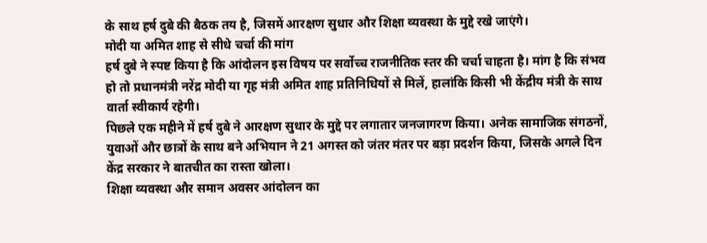के साथ हर्ष दुबे की बैठक तय है, जिसमें आरक्षण सुधार और शिक्षा व्यवस्था के मुद्दे रखे जाएंगे।
मोदी या अमित शाह से सीधे चर्चा की मांग
हर्ष दुबे ने स्पष्ट किया है कि आंदोलन इस विषय पर सर्वोच्च राजनीतिक स्तर की चर्चा चाहता है। मांग है कि संभव हो तो प्रधानमंत्री नरेंद्र मोदी या गृह मंत्री अमित शाह प्रतिनिधियों से मिलें, हालांकि किसी भी केंद्रीय मंत्री के साथ वार्ता स्वीकार्य रहेगी।
पिछले एक महीने में हर्ष दुबे ने आरक्षण सुधार के मुद्दे पर लगातार जनजागरण किया। अनेक सामाजिक संगठनों, युवाओं और छात्रों के साथ बने अभियान ने 21 अगस्त को जंतर मंतर पर बड़ा प्रदर्शन किया, जिसके अगले दिन केंद्र सरकार ने बातचीत का रास्ता खोला।
शिक्षा व्यवस्था और समान अवसर आंदोलन का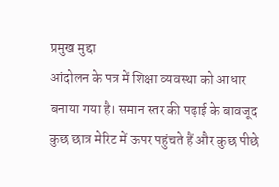प्रमुख मुद्दा
आंदोलन के पत्र में शिक्षा व्यवस्था को आधार बनाया गया है। समान स्तर की पढ़ाई के बावजूद कुछ छात्र मेरिट में ऊपर पहुंचते हैं और कुछ पीछे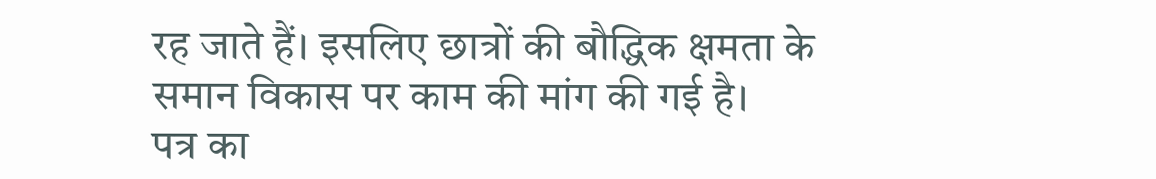रह जाते हैं। इसलिए छात्रों की बौद्धिक क्षमता के समान विकास पर काम की मांग की गई है।
पत्र का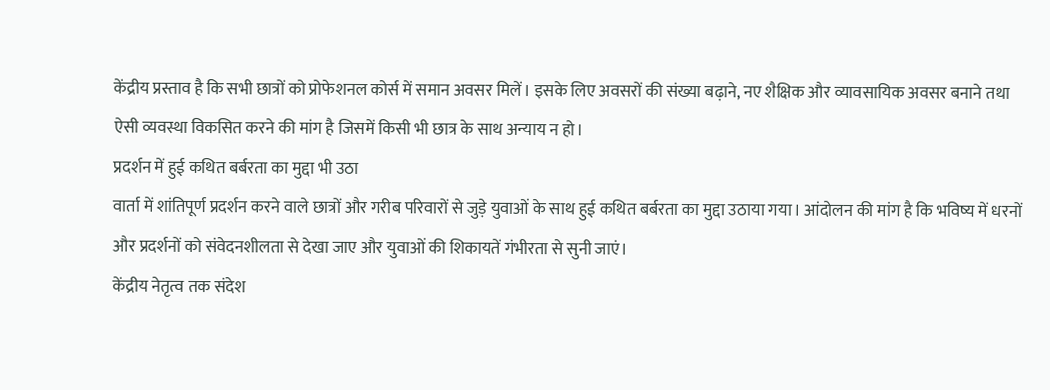केंद्रीय प्रस्ताव है कि सभी छात्रों को प्रोफेशनल कोर्स में समान अवसर मिलें। इसके लिए अवसरों की संख्या बढ़ाने, नए शैक्षिक और व्यावसायिक अवसर बनाने तथा ऐसी व्यवस्था विकसित करने की मांग है जिसमें किसी भी छात्र के साथ अन्याय न हो।
प्रदर्शन में हुई कथित बर्बरता का मुद्दा भी उठा
वार्ता में शांतिपूर्ण प्रदर्शन करने वाले छात्रों और गरीब परिवारों से जुड़े युवाओं के साथ हुई कथित बर्बरता का मुद्दा उठाया गया। आंदोलन की मांग है कि भविष्य में धरनों और प्रदर्शनों को संवेदनशीलता से देखा जाए और युवाओं की शिकायतें गंभीरता से सुनी जाएं।
केंद्रीय नेतृत्व तक संदेश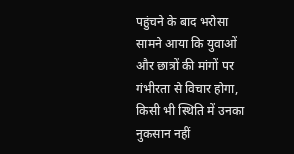पहुंचने के बाद भरोसा सामने आया कि युवाओं और छात्रों की मांगों पर गंभीरता से विचार होगा, किसी भी स्थिति में उनका नुकसान नहीं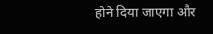होने दिया जाएगा और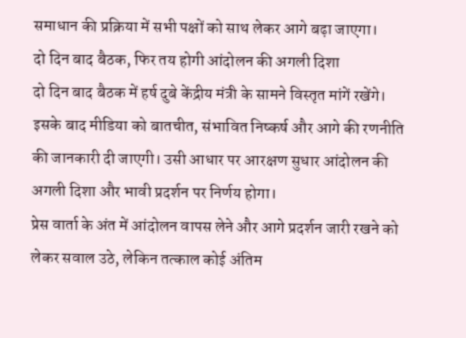समाधान की प्रक्रिया में सभी पक्षों को साथ लेकर आगे बढ़ा जाएगा।
दो दिन बाद बैठक, फिर तय होगी आंदोलन की अगली दिशा
दो दिन बाद बैठक में हर्ष दुबे केंद्रीय मंत्री के सामने विस्तृत मांगें रखेंगे। इसके बाद मीडिया को बातचीत, संभावित निष्कर्ष और आगे की रणनीति की जानकारी दी जाएगी। उसी आधार पर आरक्षण सुधार आंदोलन की अगली दिशा और भावी प्रदर्शन पर निर्णय होगा।
प्रेस वार्ता के अंत में आंदोलन वापस लेने और आगे प्रदर्शन जारी रखने को लेकर सवाल उठे, लेकिन तत्काल कोई अंतिम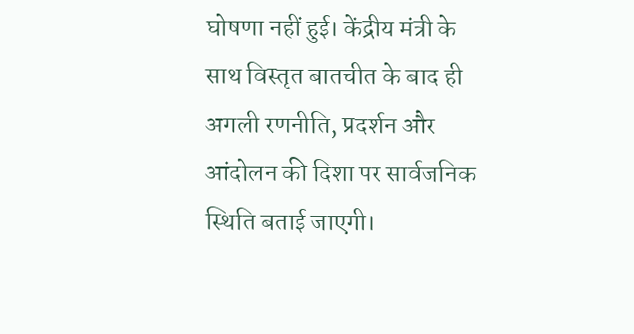घोषणा नहीं हुई। केंद्रीय मंत्री के साथ विस्तृत बातचीत के बाद ही अगली रणनीति, प्रदर्शन और आंदोलन की दिशा पर सार्वजनिक स्थिति बताई जाएगी।